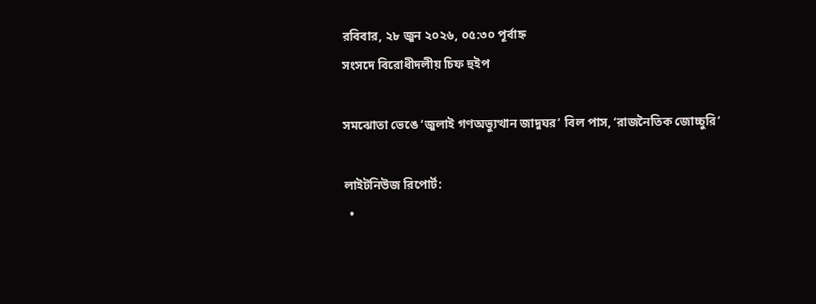রবিবার, ২৮ জুন ২০২৬, ০৫:৩০ পূর্বাহ্ন
সংসদে বিরোধীদলীয় চিফ হুইপ

সমঝোতা ভেঙে ‘জুলাই গণঅভ্যুত্থান জাদুঘর’ বিল পাস, ‘রাজনৈতিক জোচ্চুরি’

লাইটনিউজ রিপোর্ট:
  •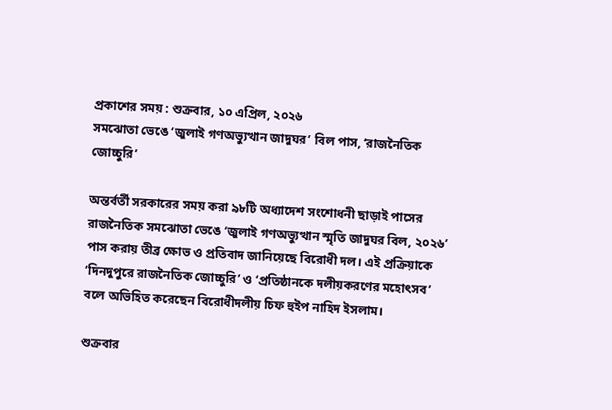প্রকাশের সময় : শুক্রবার, ১০ এপ্রিল, ২০২৬
সমঝোতা ভেঙে ‘জুলাই গণঅভ্যুত্থান জাদুঘর’ বিল পাস, ‘রাজনৈতিক জোচ্চুরি’

অন্তর্বর্তী সরকারের সময় করা ৯৮টি অধ্যাদেশ সংশোধনী ছাড়াই পাসের রাজনৈতিক সমঝোতা ভেঙে ‘জুলাই গণঅভ্যুত্থান স্মৃতি জাদুঘর বিল, ২০২৬’ পাস করায় তীব্র ক্ষোভ ও প্রতিবাদ জানিয়েছে বিরোধী দল। এই প্রক্রিয়াকে ‘দিনদুপুরে রাজনৈতিক জোচ্চুরি’ ও ‘প্রতিষ্ঠানকে দলীয়করণের মহোৎসব’ বলে অভিহিত করেছেন বিরোধীদলীয় চিফ হুইপ নাহিদ ইসলাম।

শুক্রবার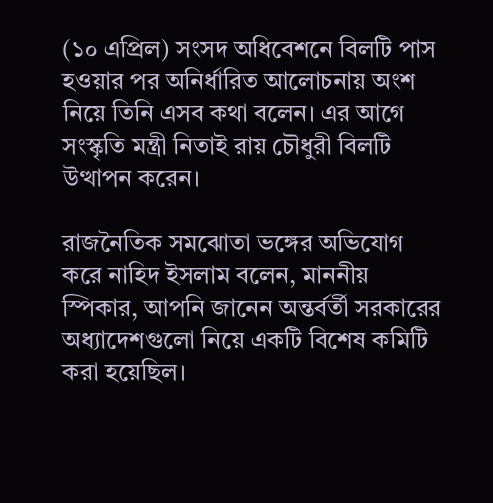(১০ এপ্রিল) সংসদ অধিবেশনে বিলটি পাস হওয়ার পর অনির্ধারিত আলোচনায় অংশ নিয়ে তিনি এসব কথা বলেন। এর আগে সংস্কৃতি মন্ত্রী নিতাই রায় চৌধুরী বিলটি উত্থাপন করেন।

রাজনৈতিক সমঝোতা ভঙ্গের অভিযোগ করে নাহিদ ইসলাম বলেন, মাননীয় স্পিকার, আপনি জানেন অন্তর্বর্তী সরকারের অধ্যাদেশগুলো নিয়ে একটি বিশেষ কমিটি করা হয়েছিল।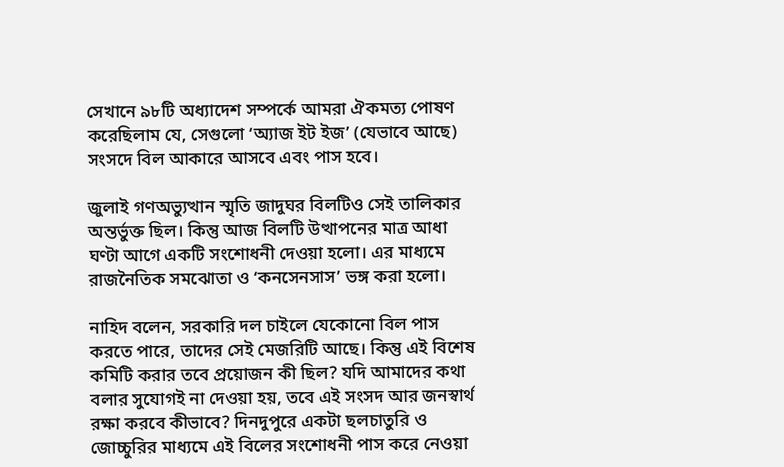সেখানে ৯৮টি অধ্যাদেশ সম্পর্কে আমরা ঐকমত্য পোষণ করেছিলাম যে, সেগুলো ‘অ্যাজ ইট ইজ’ (যেভাবে আছে) সংসদে বিল আকারে আসবে এবং পাস হবে।

জুলাই গণঅভ্যুত্থান স্মৃতি জাদুঘর বিলটিও সেই তালিকার অন্তর্ভুক্ত ছিল। কিন্তু আজ বিলটি উত্থাপনের মাত্র আধা ঘণ্টা আগে একটি সংশোধনী দেওয়া হলো। এর মাধ্যমে রাজনৈতিক সমঝোতা ও ‘কনসেনসাস’ ভঙ্গ করা হলো।

নাহিদ বলেন, সরকারি দল চাইলে যেকোনো বিল পাস করতে পারে, তাদের সেই মেজরিটি আছে। কিন্তু এই বিশেষ কমিটি করার তবে প্রয়োজন কী ছিল? যদি আমাদের কথা বলার সুযোগই না দেওয়া হয়, তবে এই সংসদ আর জনস্বার্থ রক্ষা করবে কীভাবে? দিনদুপুরে একটা ছলচাতুরি ও জোচ্চুরির মাধ্যমে এই বিলের সংশোধনী পাস করে নেওয়া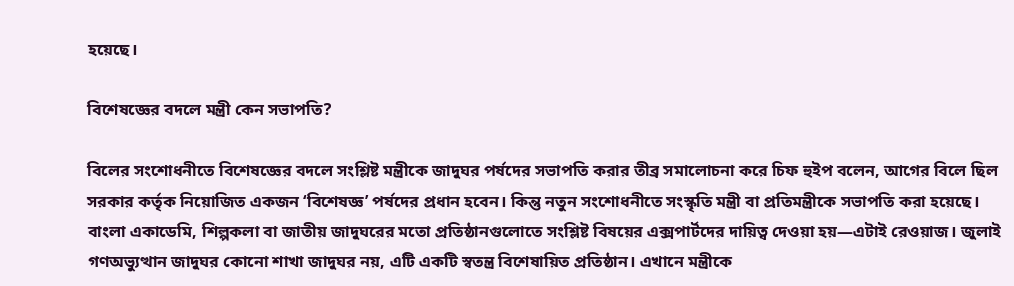হয়েছে।

বিশেষজ্ঞের বদলে মন্ত্রী কেন সভাপতি?

বিলের সংশোধনীতে বিশেষজ্ঞের বদলে সংশ্লিষ্ট মন্ত্রীকে জাদুঘর পর্ষদের সভাপতি করার তীব্র সমালোচনা করে চিফ হুইপ বলেন, আগের বিলে ছিল সরকার কর্তৃক নিয়োজিত একজন ‘বিশেষজ্ঞ’ পর্ষদের প্রধান হবেন। কিন্তু নতুন সংশোধনীতে সংস্কৃতি মন্ত্রী বা প্রতিমন্ত্রীকে সভাপতি করা হয়েছে। বাংলা একাডেমি, শিল্পকলা বা জাতীয় জাদুঘরের মতো প্রতিষ্ঠানগুলোতে সংশ্লিষ্ট বিষয়ের এক্সপার্টদের দায়িত্ব দেওয়া হয়—এটাই রেওয়াজ। জুলাই গণঅভ্যুত্থান জাদুঘর কোনো শাখা জাদুঘর নয়, এটি একটি স্বতন্ত্র বিশেষায়িত প্রতিষ্ঠান। এখানে মন্ত্রীকে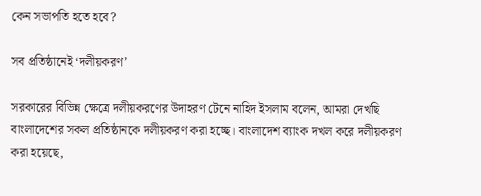কেন সভাপতি হতে হবে?

সব প্রতিষ্ঠানেই ‘দলীয়করণ’

সরকারের বিভিন্ন ক্ষেত্রে দলীয়করণের উদাহরণ টেনে নাহিদ ইসলাম বলেন, আমরা দেখছি বাংলাদেশের সকল প্রতিষ্ঠানকে দলীয়করণ করা হচ্ছে। বাংলাদেশ ব্যাংক দখল করে দলীয়করণ করা হয়েছে,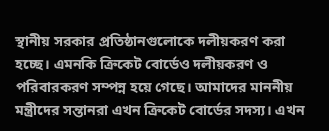স্থানীয় সরকার প্রতিষ্ঠানগুলোকে দলীয়করণ করা হচ্ছে। এমনকি ক্রিকেট বোর্ডেও দলীয়করণ ও পরিবারকরণ সম্পন্ন হয়ে গেছে। আমাদের মাননীয় মন্ত্রীদের সন্তানরা এখন ক্রিকেট বোর্ডের সদস্য। এখন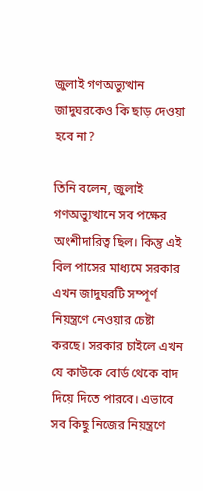জুলাই গণঅভ্যুত্থান জাদুঘরকেও কি ছাড় দেওয়া হবে না?

তিনি বলেন, জুলাই গণঅভ্যুত্থানে সব পক্ষের অংশীদারিত্ব ছিল। কিন্তু এই বিল পাসের মাধ্যমে সরকার এখন জাদুঘরটি সম্পূর্ণ নিয়ন্ত্রণে নেওয়ার চেষ্টা করছে। সরকার চাইলে এখন যে কাউকে বোর্ড থেকে বাদ দিয়ে দিতে পারবে। এভাবে সব কিছু নিজের নিয়ন্ত্রণে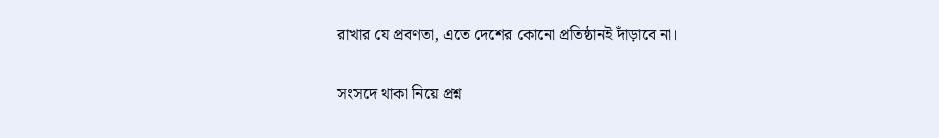রাখার যে প্রবণতা, এতে দেশের কোনো প্রতিষ্ঠানই দাঁড়াবে না।

সংসদে থাকা নিয়ে প্রশ্ন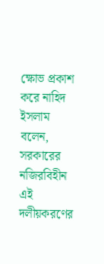ক্ষোভ প্রকাশ করে নাহিদ ইসলাম বলেন, সরকারের নজিরবিহীন এই দলীয়করণের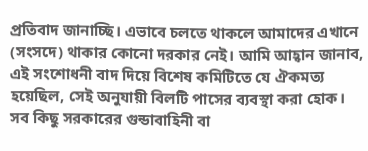প্রতিবাদ জানাচ্ছি। এভাবে চলতে থাকলে আমাদের এখানে (সংসদে) থাকার কোনো দরকার নেই। আমি আহ্বান জানাব, এই সংশোধনী বাদ দিয়ে বিশেষ কমিটিতে যে ঐকমত্য হয়েছিল, সেই অনুযায়ী বিলটি পাসের ব্যবস্থা করা হোক। সব কিছু সরকারের গুন্ডাবাহিনী বা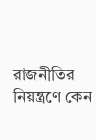রাজনীতির নিয়ন্ত্রণে কেন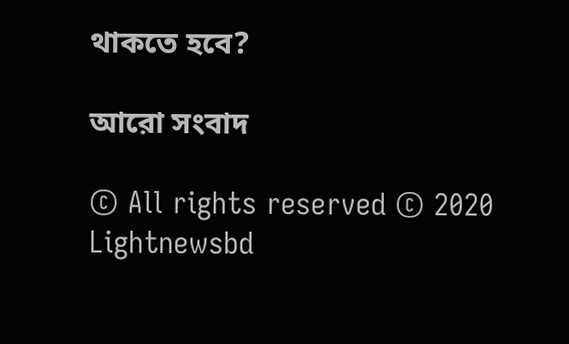থাকতে হবে?

আরো সংবাদ

© All rights reserved © 2020 Lightnewsbd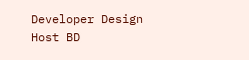Developer Design Host BD